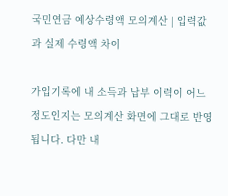국민연금 예상수령액 모의계산 | 입력값과 실제 수령액 차이

가입기록에 내 소득과 납부 이력이 어느 정도인지는 모의계산 화면에 그대로 반영됩니다. 다만 내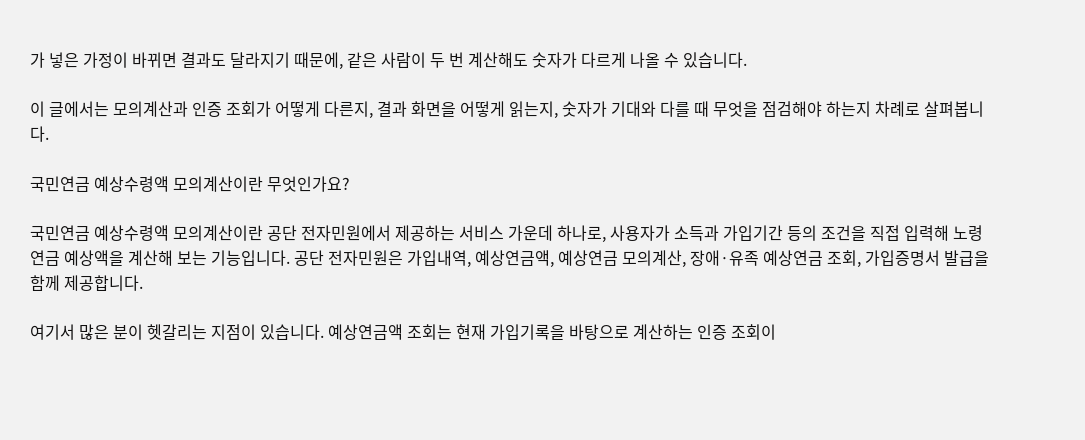가 넣은 가정이 바뀌면 결과도 달라지기 때문에, 같은 사람이 두 번 계산해도 숫자가 다르게 나올 수 있습니다.

이 글에서는 모의계산과 인증 조회가 어떻게 다른지, 결과 화면을 어떻게 읽는지, 숫자가 기대와 다를 때 무엇을 점검해야 하는지 차례로 살펴봅니다.

국민연금 예상수령액 모의계산이란 무엇인가요?

국민연금 예상수령액 모의계산이란 공단 전자민원에서 제공하는 서비스 가운데 하나로, 사용자가 소득과 가입기간 등의 조건을 직접 입력해 노령연금 예상액을 계산해 보는 기능입니다. 공단 전자민원은 가입내역, 예상연금액, 예상연금 모의계산, 장애·유족 예상연금 조회, 가입증명서 발급을 함께 제공합니다.

여기서 많은 분이 헷갈리는 지점이 있습니다. 예상연금액 조회는 현재 가입기록을 바탕으로 계산하는 인증 조회이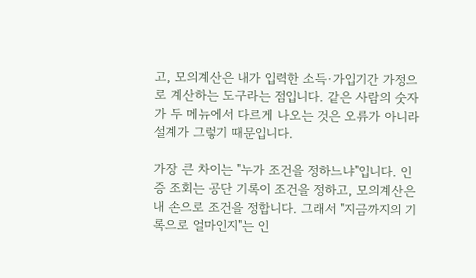고, 모의계산은 내가 입력한 소득·가입기간 가정으로 계산하는 도구라는 점입니다. 같은 사람의 숫자가 두 메뉴에서 다르게 나오는 것은 오류가 아니라 설계가 그렇기 때문입니다.

가장 큰 차이는 "누가 조건을 정하느냐"입니다. 인증 조회는 공단 기록이 조건을 정하고, 모의계산은 내 손으로 조건을 정합니다. 그래서 "지금까지의 기록으로 얼마인지"는 인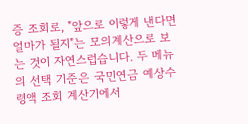증 조회로, "앞으로 이렇게 낸다면 얼마가 될지"는 모의계산으로 보는 것이 자연스럽습니다. 두 메뉴의 선택 기준은 국민연금 예상수령액 조회 계산기에서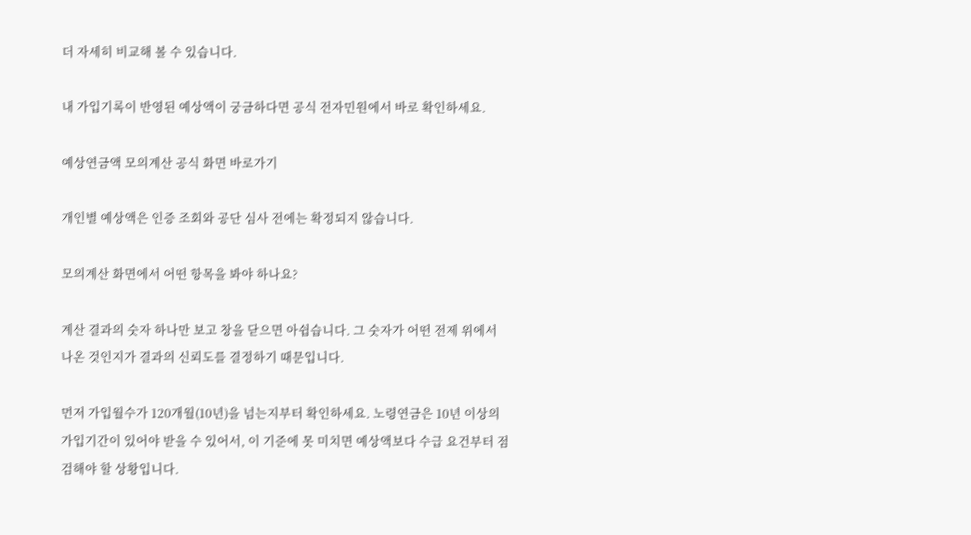더 자세히 비교해 볼 수 있습니다.

내 가입기록이 반영된 예상액이 궁금하다면 공식 전자민원에서 바로 확인하세요.

예상연금액 모의계산 공식 화면 바로가기

개인별 예상액은 인증 조회와 공단 심사 전에는 확정되지 않습니다.

모의계산 화면에서 어떤 항목을 봐야 하나요?

계산 결과의 숫자 하나만 보고 창을 닫으면 아쉽습니다. 그 숫자가 어떤 전제 위에서 나온 것인지가 결과의 신뢰도를 결정하기 때문입니다.

먼저 가입월수가 120개월(10년)을 넘는지부터 확인하세요. 노령연금은 10년 이상의 가입기간이 있어야 받을 수 있어서, 이 기준에 못 미치면 예상액보다 수급 요건부터 점검해야 할 상황입니다.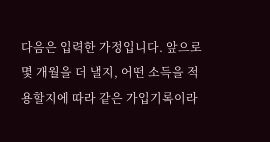다음은 입력한 가정입니다. 앞으로 몇 개월을 더 낼지, 어떤 소득을 적용할지에 따라 같은 가입기록이라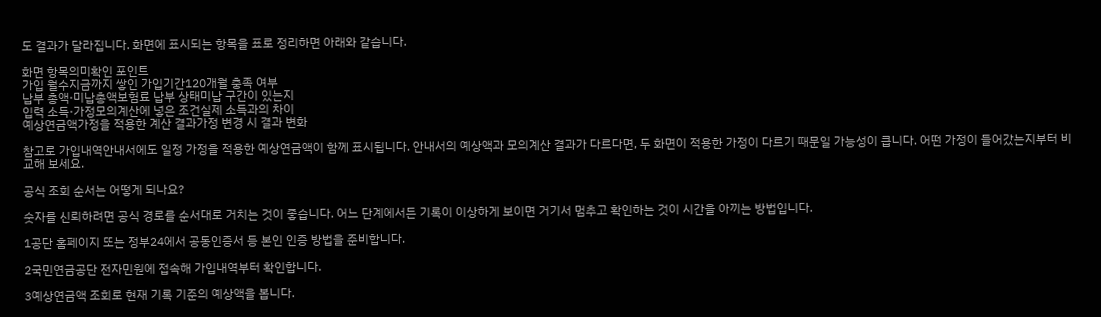도 결과가 달라집니다. 화면에 표시되는 항목을 표로 정리하면 아래와 같습니다.

화면 항목의미확인 포인트
가입 월수지금까지 쌓인 가입기간120개월 충족 여부
납부 총액·미납총액보험료 납부 상태미납 구간이 있는지
입력 소득·가정모의계산에 넣은 조건실제 소득과의 차이
예상연금액가정을 적용한 계산 결과가정 변경 시 결과 변화

참고로 가입내역안내서에도 일정 가정을 적용한 예상연금액이 함께 표시됩니다. 안내서의 예상액과 모의계산 결과가 다르다면, 두 화면이 적용한 가정이 다르기 때문일 가능성이 큽니다. 어떤 가정이 들어갔는지부터 비교해 보세요.

공식 조회 순서는 어떻게 되나요?

숫자를 신뢰하려면 공식 경로를 순서대로 거치는 것이 좋습니다. 어느 단계에서든 기록이 이상하게 보이면 거기서 멈추고 확인하는 것이 시간을 아끼는 방법입니다.

1공단 홈페이지 또는 정부24에서 공동인증서 등 본인 인증 방법을 준비합니다.

2국민연금공단 전자민원에 접속해 가입내역부터 확인합니다.

3예상연금액 조회로 현재 기록 기준의 예상액을 봅니다.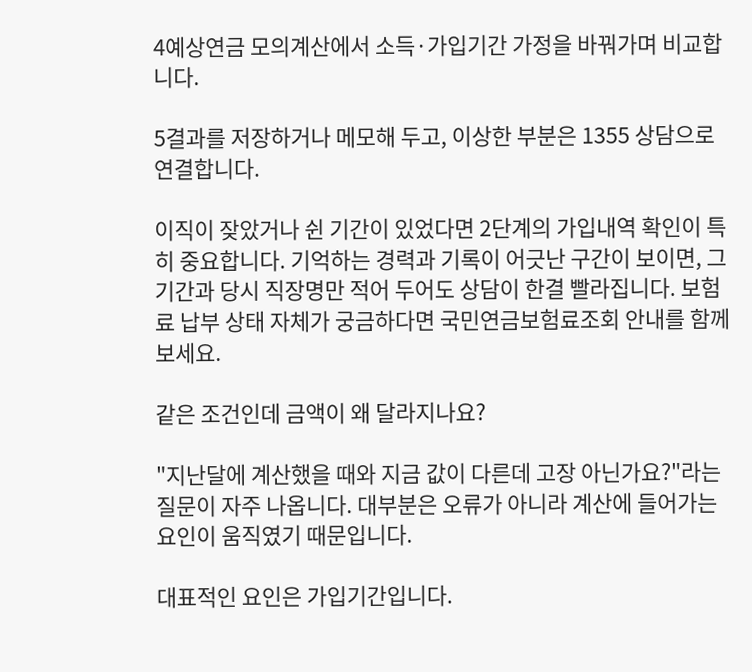4예상연금 모의계산에서 소득·가입기간 가정을 바꿔가며 비교합니다.

5결과를 저장하거나 메모해 두고, 이상한 부분은 1355 상담으로 연결합니다.

이직이 잦았거나 쉰 기간이 있었다면 2단계의 가입내역 확인이 특히 중요합니다. 기억하는 경력과 기록이 어긋난 구간이 보이면, 그 기간과 당시 직장명만 적어 두어도 상담이 한결 빨라집니다. 보험료 납부 상태 자체가 궁금하다면 국민연금보험료조회 안내를 함께 보세요.

같은 조건인데 금액이 왜 달라지나요?

"지난달에 계산했을 때와 지금 값이 다른데 고장 아닌가요?"라는 질문이 자주 나옵니다. 대부분은 오류가 아니라 계산에 들어가는 요인이 움직였기 때문입니다.

대표적인 요인은 가입기간입니다.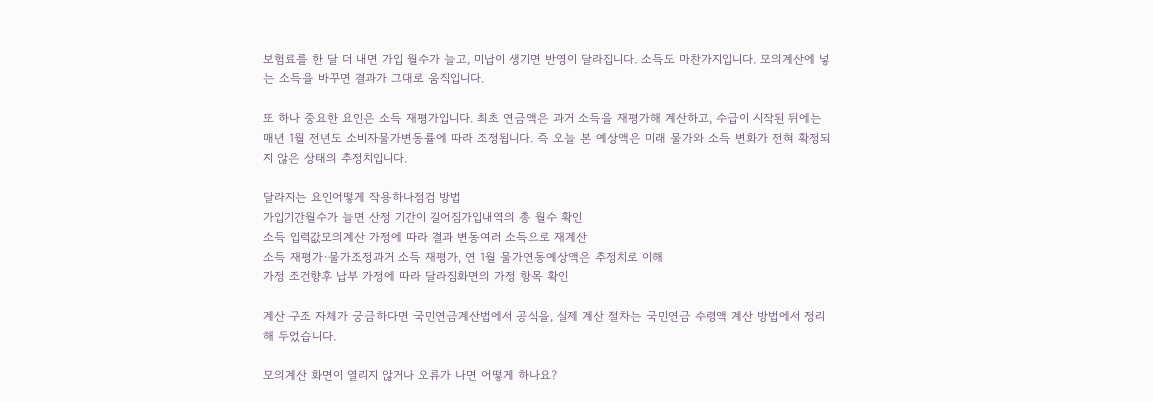보험료를 한 달 더 내면 가입 월수가 늘고, 미납이 생기면 반영이 달라집니다. 소득도 마찬가지입니다. 모의계산에 넣는 소득을 바꾸면 결과가 그대로 움직입니다.

또 하나 중요한 요인은 소득 재평가입니다. 최초 연금액은 과거 소득을 재평가해 계산하고, 수급이 시작된 뒤에는 매년 1월 전년도 소비자물가변동률에 따라 조정됩니다. 즉 오늘 본 예상액은 미래 물가와 소득 변화가 전혀 확정되지 않은 상태의 추정치입니다.

달라지는 요인어떻게 작용하나점검 방법
가입기간월수가 늘면 산정 기간이 길어짐가입내역의 총 월수 확인
소득 입력값모의계산 가정에 따라 결과 변동여러 소득으로 재계산
소득 재평가·물가조정과거 소득 재평가, 연 1월 물가연동예상액은 추정치로 이해
가정 조건향후 납부 가정에 따라 달라짐화면의 가정 항목 확인

계산 구조 자체가 궁금하다면 국민연금계산법에서 공식을, 실제 계산 절차는 국민연금 수령액 계산 방법에서 정리해 두었습니다.

모의계산 화면이 열리지 않거나 오류가 나면 어떻게 하나요?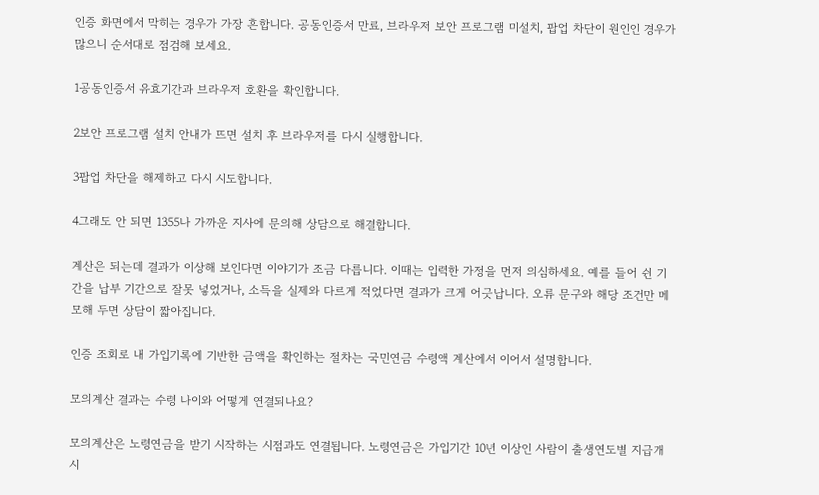인증 화면에서 막히는 경우가 가장 흔합니다. 공동인증서 만료, 브라우저 보안 프로그램 미설치, 팝업 차단이 원인인 경우가 많으니 순서대로 점검해 보세요.

1공동인증서 유효기간과 브라우저 호환을 확인합니다.

2보안 프로그램 설치 안내가 뜨면 설치 후 브라우저를 다시 실행합니다.

3팝업 차단을 해제하고 다시 시도합니다.

4그래도 안 되면 1355나 가까운 지사에 문의해 상담으로 해결합니다.

계산은 되는데 결과가 이상해 보인다면 이야기가 조금 다릅니다. 이때는 입력한 가정을 먼저 의심하세요. 예를 들어 쉰 기간을 납부 기간으로 잘못 넣었거나, 소득을 실제와 다르게 적었다면 결과가 크게 어긋납니다. 오류 문구와 해당 조건만 메모해 두면 상담이 짧아집니다.

인증 조회로 내 가입기록에 기반한 금액을 확인하는 절차는 국민연금 수령액 계산에서 이어서 설명합니다.

모의계산 결과는 수령 나이와 어떻게 연결되나요?

모의계산은 노령연금을 받기 시작하는 시점과도 연결됩니다. 노령연금은 가입기간 10년 이상인 사람이 출생연도별 지급개시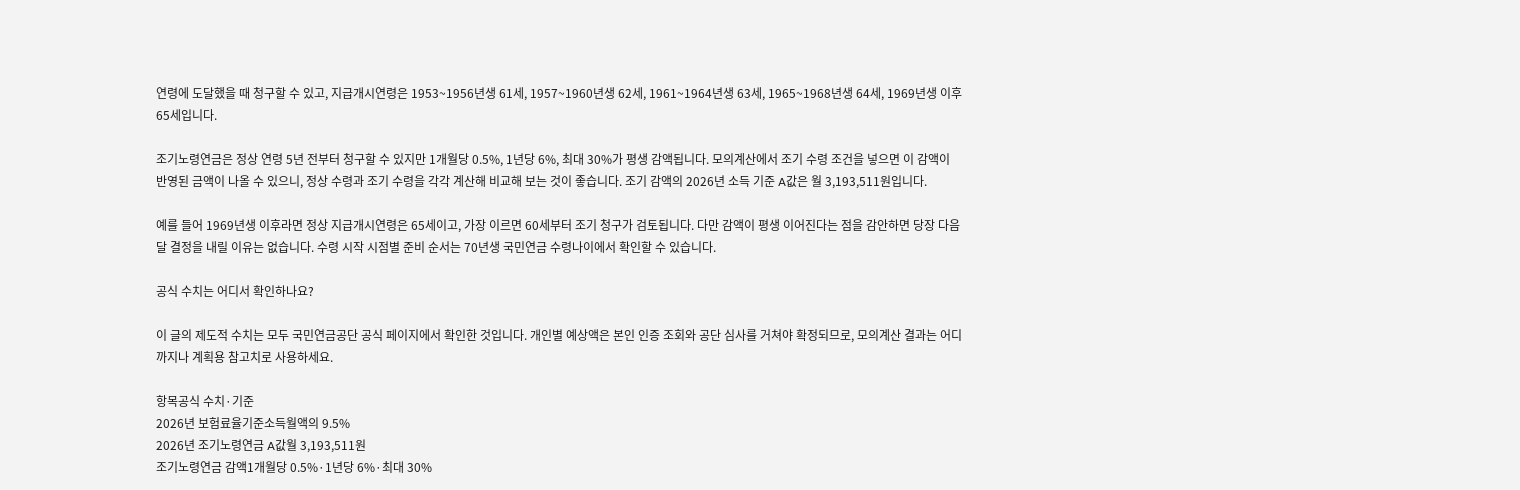연령에 도달했을 때 청구할 수 있고, 지급개시연령은 1953~1956년생 61세, 1957~1960년생 62세, 1961~1964년생 63세, 1965~1968년생 64세, 1969년생 이후 65세입니다.

조기노령연금은 정상 연령 5년 전부터 청구할 수 있지만 1개월당 0.5%, 1년당 6%, 최대 30%가 평생 감액됩니다. 모의계산에서 조기 수령 조건을 넣으면 이 감액이 반영된 금액이 나올 수 있으니, 정상 수령과 조기 수령을 각각 계산해 비교해 보는 것이 좋습니다. 조기 감액의 2026년 소득 기준 A값은 월 3,193,511원입니다.

예를 들어 1969년생 이후라면 정상 지급개시연령은 65세이고, 가장 이르면 60세부터 조기 청구가 검토됩니다. 다만 감액이 평생 이어진다는 점을 감안하면 당장 다음 달 결정을 내릴 이유는 없습니다. 수령 시작 시점별 준비 순서는 70년생 국민연금 수령나이에서 확인할 수 있습니다.

공식 수치는 어디서 확인하나요?

이 글의 제도적 수치는 모두 국민연금공단 공식 페이지에서 확인한 것입니다. 개인별 예상액은 본인 인증 조회와 공단 심사를 거쳐야 확정되므로, 모의계산 결과는 어디까지나 계획용 참고치로 사용하세요.

항목공식 수치·기준
2026년 보험료율기준소득월액의 9.5%
2026년 조기노령연금 A값월 3,193,511원
조기노령연금 감액1개월당 0.5%·1년당 6%·최대 30%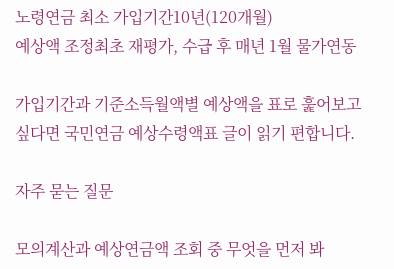노령연금 최소 가입기간10년(120개월)
예상액 조정최초 재평가, 수급 후 매년 1월 물가연동

가입기간과 기준소득월액별 예상액을 표로 훑어보고 싶다면 국민연금 예상수령액표 글이 읽기 편합니다.

자주 묻는 질문

모의계산과 예상연금액 조회 중 무엇을 먼저 봐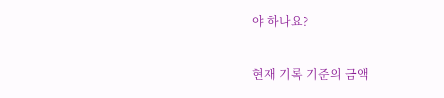야 하나요?

현재 기록 기준의 금액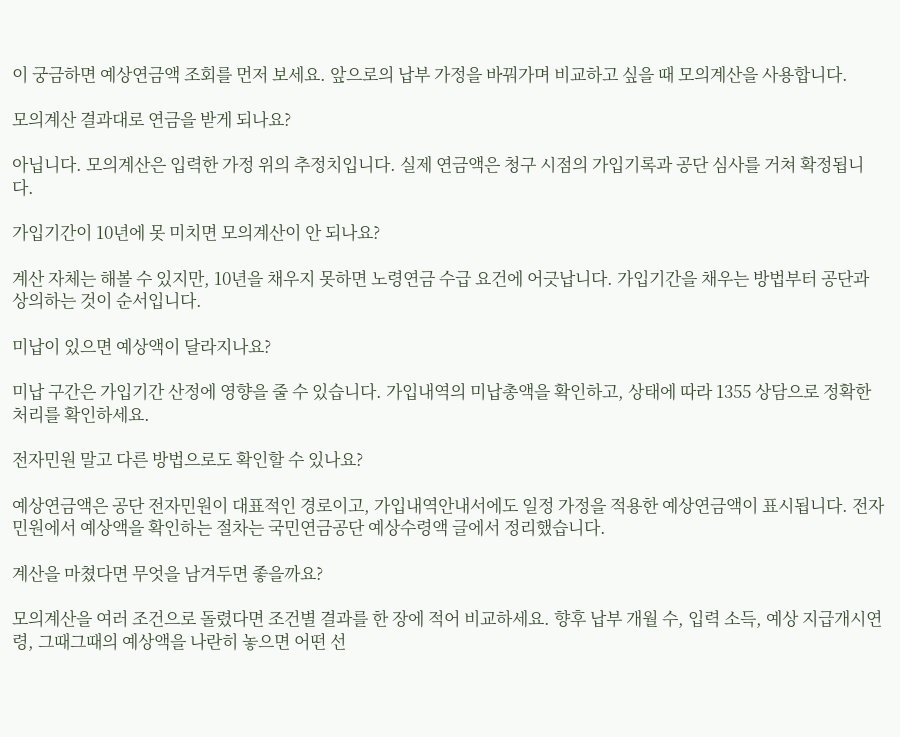이 궁금하면 예상연금액 조회를 먼저 보세요. 앞으로의 납부 가정을 바꿔가며 비교하고 싶을 때 모의계산을 사용합니다.

모의계산 결과대로 연금을 받게 되나요?

아닙니다. 모의계산은 입력한 가정 위의 추정치입니다. 실제 연금액은 청구 시점의 가입기록과 공단 심사를 거쳐 확정됩니다.

가입기간이 10년에 못 미치면 모의계산이 안 되나요?

계산 자체는 해볼 수 있지만, 10년을 채우지 못하면 노령연금 수급 요건에 어긋납니다. 가입기간을 채우는 방법부터 공단과 상의하는 것이 순서입니다.

미납이 있으면 예상액이 달라지나요?

미납 구간은 가입기간 산정에 영향을 줄 수 있습니다. 가입내역의 미납총액을 확인하고, 상태에 따라 1355 상담으로 정확한 처리를 확인하세요.

전자민원 말고 다른 방법으로도 확인할 수 있나요?

예상연금액은 공단 전자민원이 대표적인 경로이고, 가입내역안내서에도 일정 가정을 적용한 예상연금액이 표시됩니다. 전자민원에서 예상액을 확인하는 절차는 국민연금공단 예상수령액 글에서 정리했습니다.

계산을 마쳤다면 무엇을 남겨두면 좋을까요?

모의계산을 여러 조건으로 돌렸다면 조건별 결과를 한 장에 적어 비교하세요. 향후 납부 개월 수, 입력 소득, 예상 지급개시연령, 그때그때의 예상액을 나란히 놓으면 어떤 선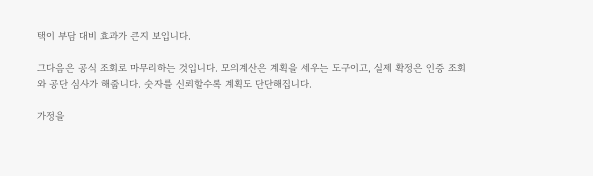택이 부담 대비 효과가 큰지 보입니다.

그다음은 공식 조회로 마무리하는 것입니다. 모의계산은 계획을 세우는 도구이고, 실제 확정은 인증 조회와 공단 심사가 해줍니다. 숫자를 신뢰할수록 계획도 단단해집니다.

가정을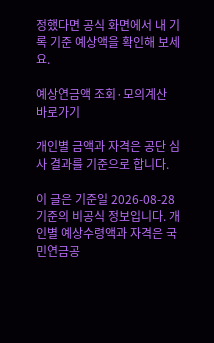정했다면 공식 화면에서 내 기록 기준 예상액을 확인해 보세요.

예상연금액 조회·모의계산 바로가기

개인별 금액과 자격은 공단 심사 결과를 기준으로 합니다.

이 글은 기준일 2026-08-28 기준의 비공식 정보입니다. 개인별 예상수령액과 자격은 국민연금공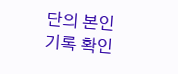단의 본인 기록 확인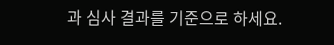과 심사 결과를 기준으로 하세요.